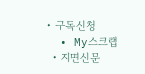• 구독신청
  • My스크랩
  • 지면신문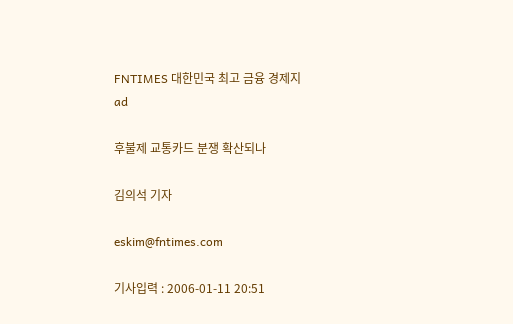FNTIMES 대한민국 최고 금융 경제지
ad

후불제 교통카드 분쟁 확산되나

김의석 기자

eskim@fntimes.com

기사입력 : 2006-01-11 20:51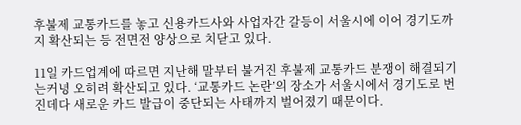후불제 교통카드를 놓고 신용카드사와 사업자간 갈등이 서울시에 이어 경기도까지 확산되는 등 전면전 양상으로 치닫고 있다.

11일 카드업계에 따르면 지난해 말부터 불거진 후불제 교통카드 분쟁이 해결되기는커녕 오히려 확산되고 있다. ‘교통카드 논란’의 장소가 서울시에서 경기도로 번진데다 새로운 카드 발급이 중단되는 사태까지 벌어졌기 때문이다.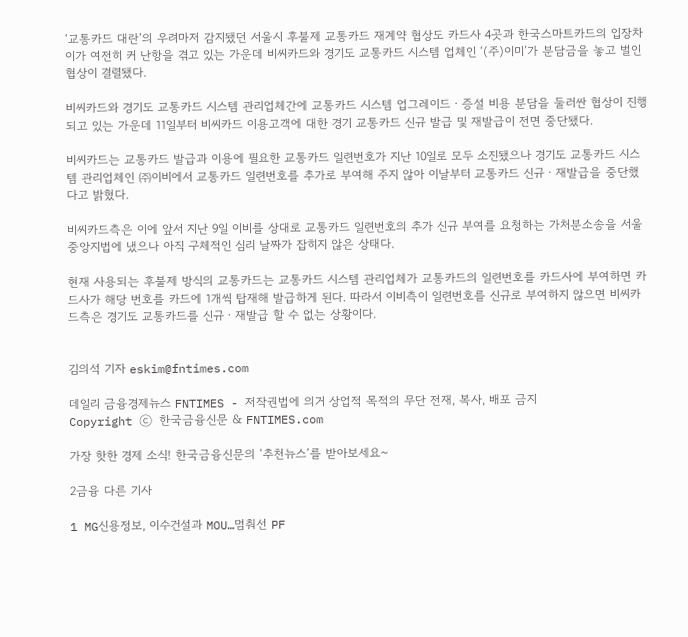‘교통카드 대란’의 우려마저 감지됐던 서울시 후불제 교통카드 재계약 협상도 카드사 4곳과 한국스마트카드의 입장차이가 여전히 커 난항을 겪고 있는 가운데 비씨카드와 경기도 교통카드 시스템 업체인 ‘(주)이미’가 분담금을 놓고 벌인 협상이 결렬됐다.

비씨카드와 경기도 교통카드 시스템 관리업체간에 교통카드 시스템 업그레이드ㆍ증설 비용 분담을 둘러싼 협상이 진행되고 있는 가운데 11일부터 비씨카드 이용고객에 대한 경기 교통카드 신규 발급 및 재발급이 전면 중단됐다.

비씨카드는 교통카드 발급과 이용에 필요한 교통카드 일련번호가 지난 10일로 모두 소진됐으나 경기도 교통카드 시스템 관리업체인 ㈜이비에서 교통카드 일련번호를 추가로 부여해 주지 않아 이날부터 교통카드 신규ㆍ재발급을 중단했다고 밝혔다.

비씨카드측은 이에 앞서 지난 9일 이비를 상대로 교통카드 일련번호의 추가 신규 부여를 요청하는 가처분소송을 서울중앙지법에 냈으나 아직 구체적인 심리 날짜가 잡히지 않은 상태다.

현재 사용되는 후불제 방식의 교통카드는 교통카드 시스템 관리업체가 교통카드의 일련번호를 카드사에 부여하면 카드사가 해당 번호를 카드에 1개씩 탑재해 발급하게 된다. 따라서 이비측이 일련번호를 신규로 부여하지 않으면 비씨카드측은 경기도 교통카드를 신규ㆍ재발급 할 수 없는 상황이다.


김의석 기자 eskim@fntimes.com

데일리 금융경제뉴스 FNTIMES - 저작권법에 의거 상업적 목적의 무단 전재, 복사, 배포 금지
Copyright ⓒ 한국금융신문 & FNTIMES.com

가장 핫한 경제 소식! 한국금융신문의 ‘추천뉴스’를 받아보세요~

2금융 다른 기사

1 MG신용정보, 이수건설과 MOU…멈춰선 PF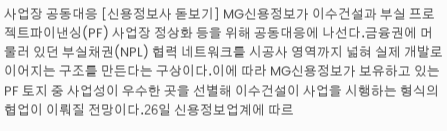사업장 공동대응 [신용정보사 돋보기] MG신용정보가 이수건설과 부실 프로젝트파이낸싱(PF) 사업장 정상화 등을 위해 공동대응에 나선다.금융권에 머물러 있던 부실채권(NPL) 협력 네트워크를 시공사 영역까지 넓혀 실제 개발로 이어지는 구조를 만든다는 구상이다.이에 따라 MG신용정보가 보유하고 있는 PF 토지 중 사업성이 우수한 곳을 선별해 이수건설이 사업을 시행하는 형식의 협업이 이뤄질 전망이다.26일 신용정보업계에 따르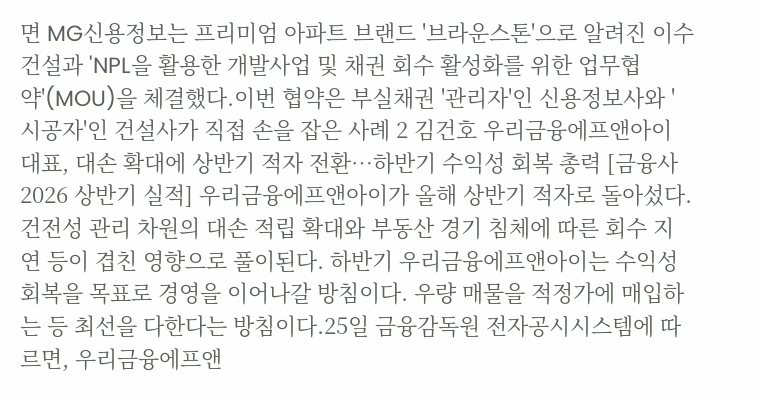면 MG신용정보는 프리미엄 아파트 브랜드 '브라운스톤'으로 알려진 이수건설과 'NPL을 활용한 개발사업 및 채권 회수 활성화를 위한 업무협약'(MOU)을 체결했다.이번 협약은 부실채권 '관리자'인 신용정보사와 '시공자'인 건설사가 직접 손을 잡은 사례 2 김건호 우리금융에프앤아이 대표, 대손 확대에 상반기 적자 전환…하반기 수익성 회복 총력 [금융사 2026 상반기 실적] 우리금융에프앤아이가 올해 상반기 적자로 돌아섰다. 건전성 관리 차원의 대손 적립 확대와 부동산 경기 침체에 따른 회수 지연 등이 겹친 영향으로 풀이된다. 하반기 우리금융에프앤아이는 수익성 회복을 목표로 경영을 이어나갈 방침이다. 우량 매물을 적정가에 매입하는 등 최선을 다한다는 방침이다.25일 금융감독원 전자공시시스템에 따르면, 우리금융에프앤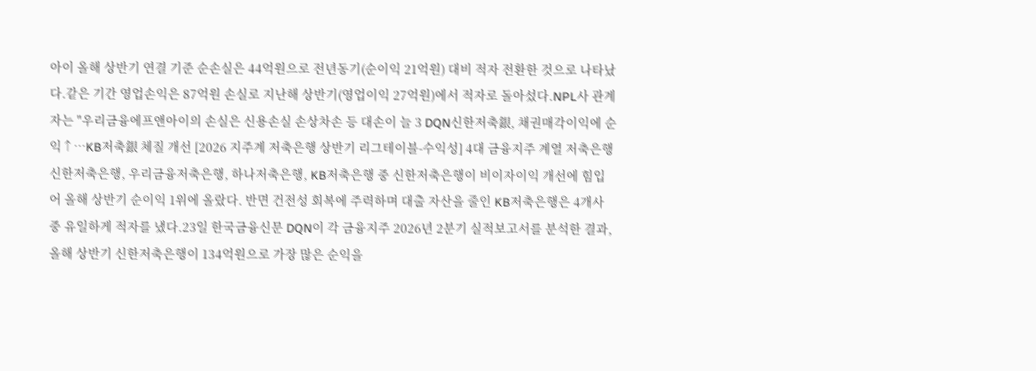아이 올해 상반기 연결 기준 순손실은 44억원으로 전년동기(순이익 21억원) 대비 적자 전환한 것으로 나타났다.같은 기간 영업손익은 87억원 손실로 지난해 상반기(영업이익 27억원)에서 적자로 돌아섰다.NPL사 관계자는 "우리금융에프앤아이의 손실은 신용손실 손상차손 등 대손이 늘 3 DQN신한저축銀, 채권매각이익에 순익↑…KB저축銀 체질 개선 [2026 지주계 저축은행 상반기 리그테이블-수익성] 4대 금융지주 계열 저축은행 신한저축은행, 우리금융저축은행, 하나저축은행, KB저축은행 중 신한저축은행이 비이자이익 개선에 힘입어 올해 상반기 순이익 1위에 올랐다. 반면 건전성 회복에 주력하며 대출 자산을 줄인 KB저축은행은 4개사 중 유일하게 적자를 냈다.23일 한국금융신문 DQN이 각 금융지주 2026년 2분기 실적보고서를 분석한 결과, 올해 상반기 신한저축은행이 134억원으로 가장 많은 순익을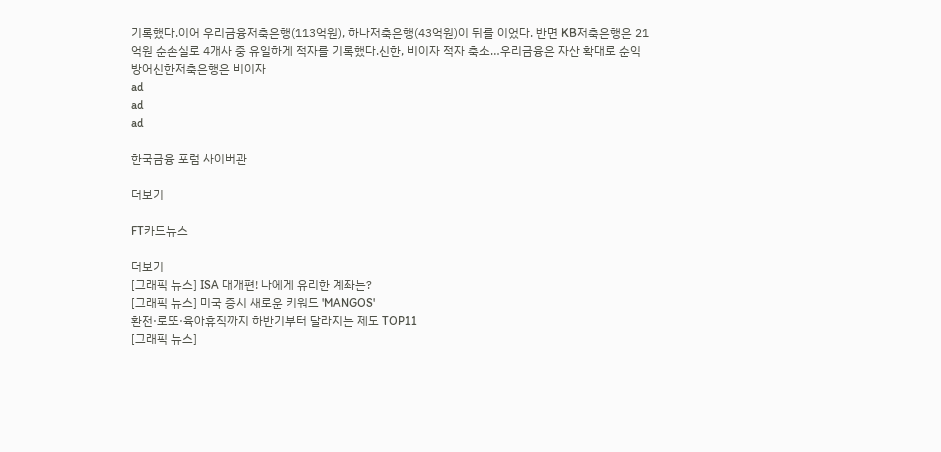기록했다.이어 우리금융저축은행(113억원), 하나저축은행(43억원)이 뒤를 이었다. 반면 KB저축은행은 21억원 순손실로 4개사 중 유일하게 적자를 기록했다.신한, 비이자 적자 축소…우리금융은 자산 확대로 순익 방어신한저축은행은 비이자
ad
ad
ad

한국금융 포럼 사이버관

더보기

FT카드뉴스

더보기
[그래픽 뉴스] ISA 대개편! 나에게 유리한 계좌는?
[그래픽 뉴스] 미국 증시 새로운 키워드 'MANGOS'
환전·로또·육아휴직까지 하반기부터 달라지는 제도 TOP11
[그래픽 뉴스]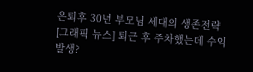은퇴후 30년 부모님 세대의 생존전략
[그래픽 뉴스] 퇴근 후 주차했는데 수익 발생?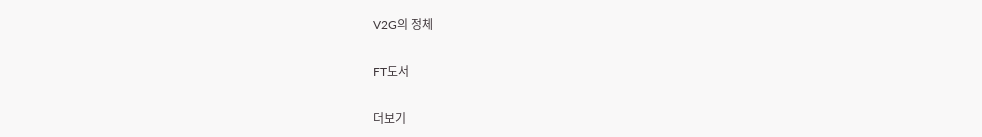V2G의 정체

FT도서

더보기